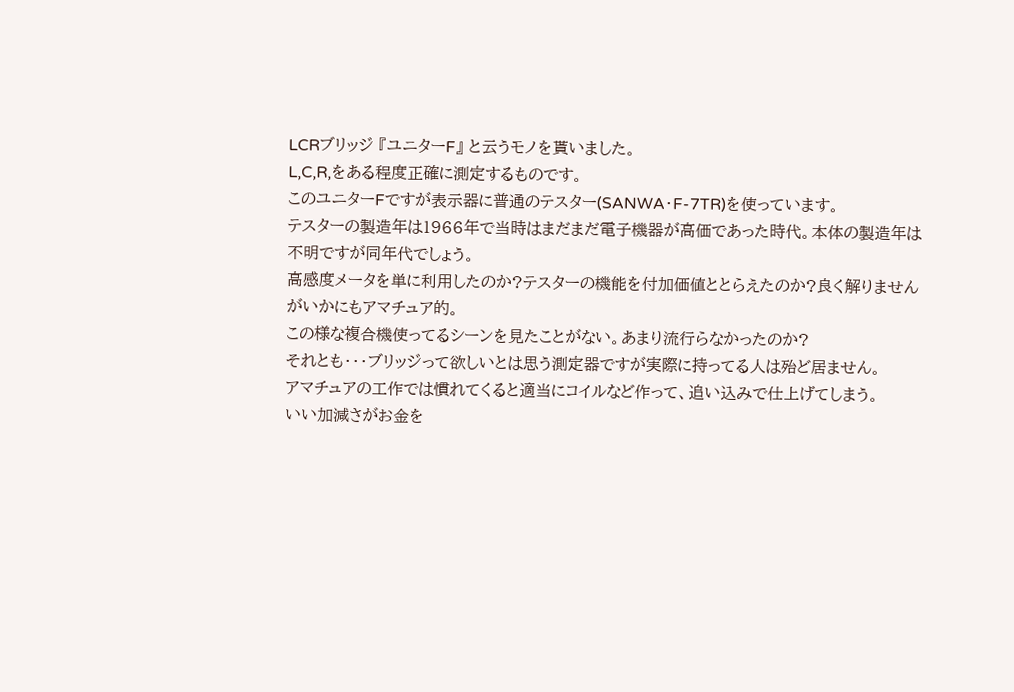LCRブリッジ 『ユニターF』 と云うモノを貰いました。
L,C,R,をある程度正確に測定するものです。
このユニターFですが表示器に普通のテスター(SANWA・F-7TR)を使っています。
テスターの製造年は1966年で当時はまだまだ電子機器が高価であった時代。本体の製造年は不明ですが同年代でしょう。
高感度メータを単に利用したのか?テスターの機能を付加価値ととらえたのか?良く解りませんがいかにもアマチュア的。
この様な複合機使ってるシーンを見たことがない。あまり流行らなかったのか?
それとも・・・ブリッジって欲しいとは思う測定器ですが実際に持ってる人は殆ど居ません。
アマチュアの工作では慣れてくると適当にコイルなど作って、追い込みで仕上げてしまう。
いい加減さがお金を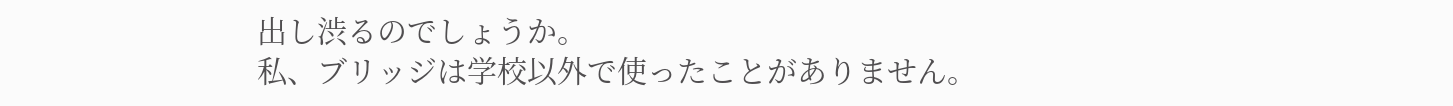出し渋るのでしょうか。
私、ブリッジは学校以外で使ったことがありません。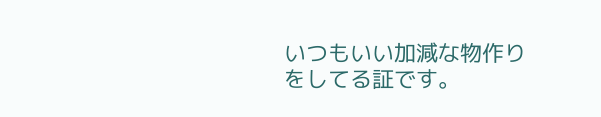いつもいい加減な物作りをしてる証です。